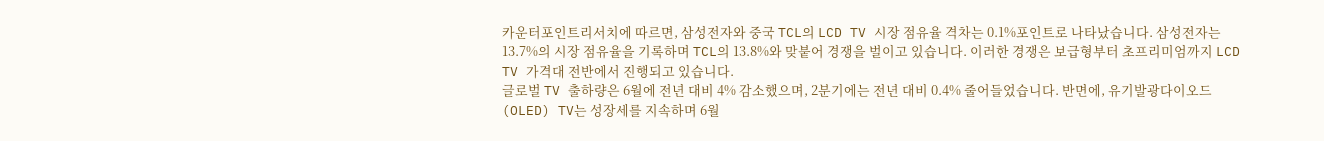카운터포인트리서치에 따르면, 삼성전자와 중국 TCL의 LCD TV 시장 점유율 격차는 0.1%포인트로 나타났습니다. 삼성전자는 13.7%의 시장 점유율을 기록하며 TCL의 13.8%와 맞붙어 경쟁을 벌이고 있습니다. 이러한 경쟁은 보급형부터 초프리미엄까지 LCD TV 가격대 전반에서 진행되고 있습니다.
글로벌 TV 출하량은 6월에 전년 대비 4% 감소했으며, 2분기에는 전년 대비 0.4% 줄어들었습니다. 반면에, 유기발광다이오드(OLED) TV는 성장세를 지속하며 6월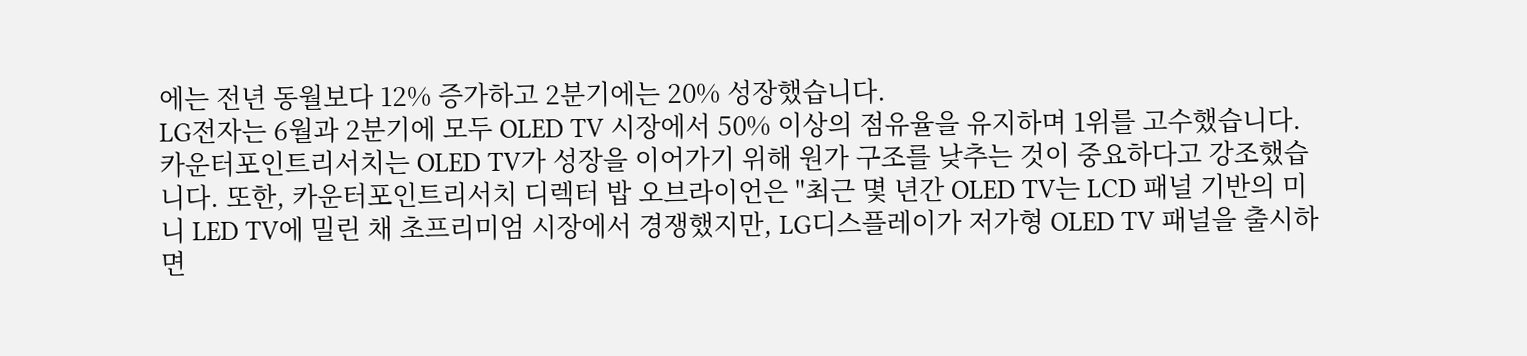에는 전년 동월보다 12% 증가하고 2분기에는 20% 성장했습니다.
LG전자는 6월과 2분기에 모두 OLED TV 시장에서 50% 이상의 점유율을 유지하며 1위를 고수했습니다. 카운터포인트리서치는 OLED TV가 성장을 이어가기 위해 원가 구조를 낮추는 것이 중요하다고 강조했습니다. 또한, 카운터포인트리서치 디렉터 밥 오브라이언은 "최근 몇 년간 OLED TV는 LCD 패널 기반의 미니 LED TV에 밀린 채 초프리미엄 시장에서 경쟁했지만, LG디스플레이가 저가형 OLED TV 패널을 출시하면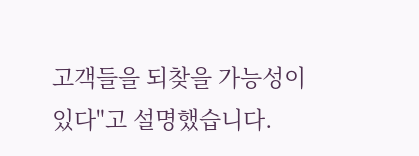고객들을 되찾을 가능성이 있다"고 설명했습니다.